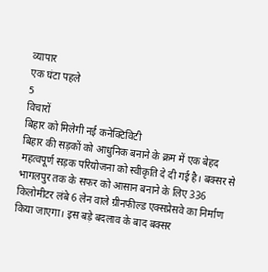व्यापार
एक घंटा पहले
5
विचारों
बिहार को मिलेगी नई कनेक्टिविटी
बिहार की सड़कों को आधुनिक बनाने के क्रम में एक बेहद महत्वपूर्ण सड़क परियोजना को स्वीकृति दे दी गई है। बक्सर से भागलपुर तक के सफर को आसान बनाने के लिए 336 किलोमीटर लंबे 6 लेन वाले ग्रीनफील्ड एक्सप्रेसवे का निर्माण किया जाएगा। इस बड़े बदलाव के बाद बक्सर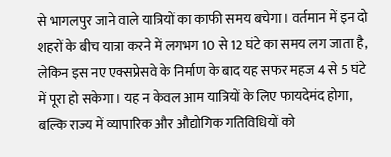से भागलपुर जाने वाले यात्रियों का काफी समय बचेगा। वर्तमान में इन दो शहरों के बीच यात्रा करने में लगभग 10 से 12 घंटे का समय लग जाता है, लेकिन इस नए एक्सप्रेसवे के निर्माण के बाद यह सफर महज 4 से 5 घंटे में पूरा हो सकेगा। यह न केवल आम यात्रियों के लिए फायदेमंद होगा, बल्कि राज्य में व्यापारिक और औद्योगिक गतिविधियों को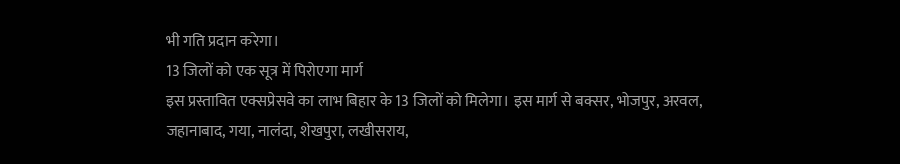भी गति प्रदान करेगा।
13 जिलों को एक सूत्र में पिरोएगा मार्ग
इस प्रस्तावित एक्सप्रेसवे का लाभ बिहार के 13 जिलों को मिलेगा। इस मार्ग से बक्सर, भोजपुर, अरवल, जहानाबाद, गया, नालंदा, शेखपुरा, लखीसराय,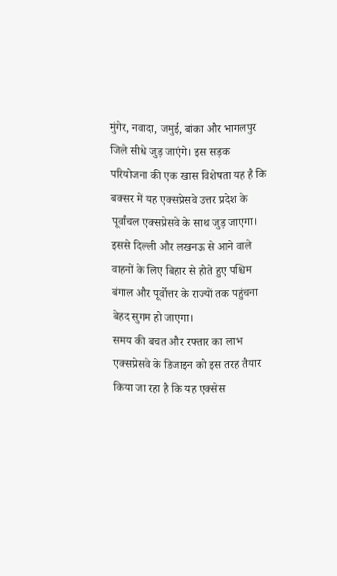मुंगेर, नवादा, जमुई, बांका और भागलपुर जिले सीधे जुड़ जाएंगे। इस सड़क परियोजना की एक खास विशेषता यह है कि बक्सर में यह एक्सप्रेसवे उत्तर प्रदेश के पूर्वांचल एक्सप्रेसवे के साथ जुड़ जाएगा। इससे दिल्ली और लखनऊ से आने वाले वाहनों के लिए बिहार से होते हुए पश्चिम बंगाल और पूर्वोत्तर के राज्यों तक पहुंचना बेहद सुगम हो जाएगा।
समय की बचत और रफ्तार का लाभ
एक्सप्रेसवे के डिजाइन को इस तरह तैयार किया जा रहा है कि यह एक्सेस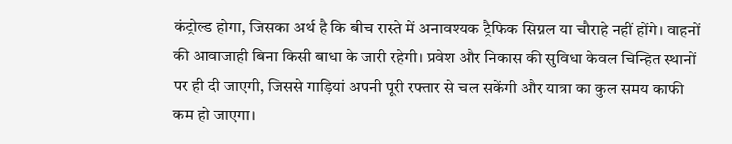कंट्रोल्ड होगा, जिसका अर्थ है कि बीच रास्ते में अनावश्यक ट्रैफिक सिग्नल या चौराहे नहीं होंगे। वाहनों की आवाजाही बिना किसी बाधा के जारी रहेगी। प्रवेश और निकास की सुविधा केवल चिन्हित स्थानों पर ही दी जाएगी, जिससे गाड़ियां अपनी पूरी रफ्तार से चल सकेंगी और यात्रा का कुल समय काफी कम हो जाएगा।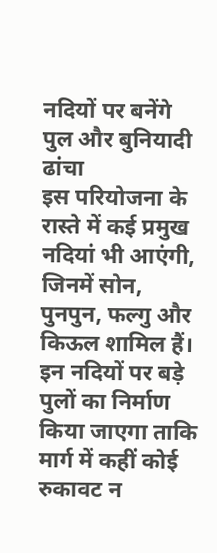नदियों पर बनेंगे पुल और बुनियादी ढांचा
इस परियोजना के रास्ते में कई प्रमुख नदियां भी आएंगी, जिनमें सोन, पुनपुन, फल्गु और किऊल शामिल हैं। इन नदियों पर बड़े पुलों का निर्माण किया जाएगा ताकि मार्ग में कहीं कोई रुकावट न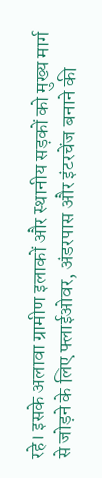रहे। इसके अलावा ग्रामीण इलाकों और स्थानीय सड़कों को मुख्य मार्ग से जोड़ने के लिए फ्लाईओवर, अंडरपास और इंटरचेंज बनाने की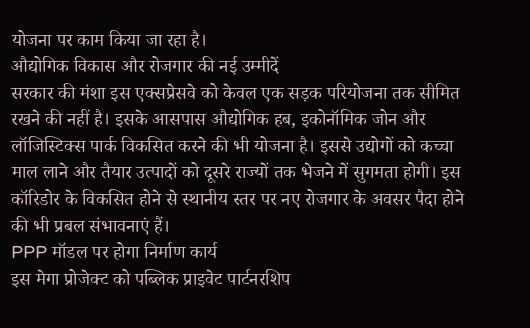योजना पर काम किया जा रहा है।
औद्योगिक विकास और रोजगार की नई उम्मीदें
सरकार की मंशा इस एक्सप्रेसवे को केवल एक सड़क परियोजना तक सीमित रखने की नहीं है। इसके आसपास औद्योगिक हब, इकोनॉमिक जोन और लॉजिस्टिक्स पार्क विकसित करने की भी योजना है। इससे उद्योगों को कच्चा माल लाने और तैयार उत्पादों को दूसरे राज्यों तक भेजने में सुगमता होगी। इस कॉरिडोर के विकसित होने से स्थानीय स्तर पर नए रोजगार के अवसर पैदा होने की भी प्रबल संभावनाएं हैं।
PPP मॉडल पर होगा निर्माण कार्य
इस मेगा प्रोजेक्ट को पब्लिक प्राइवेट पार्टनरशिप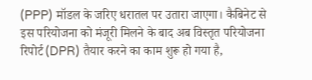(PPP) मॉडल के जरिए धरातल पर उतारा जाएगा। कैबिनेट से इस परियोजना को मंजूरी मिलने के बाद अब विस्तृत परियोजना रिपोर्ट (DPR) तैयार करने का काम शुरू हो गया है,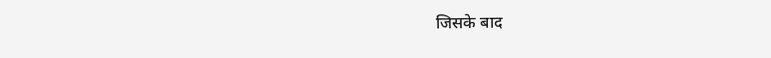जिसके बाद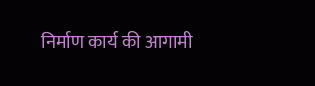निर्माण कार्य की आगामी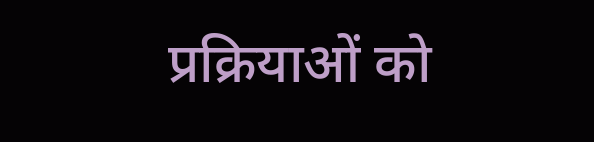प्रक्रियाओं को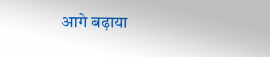आगे बढ़ाया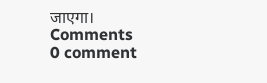जाएगा।
Comments
0 comment